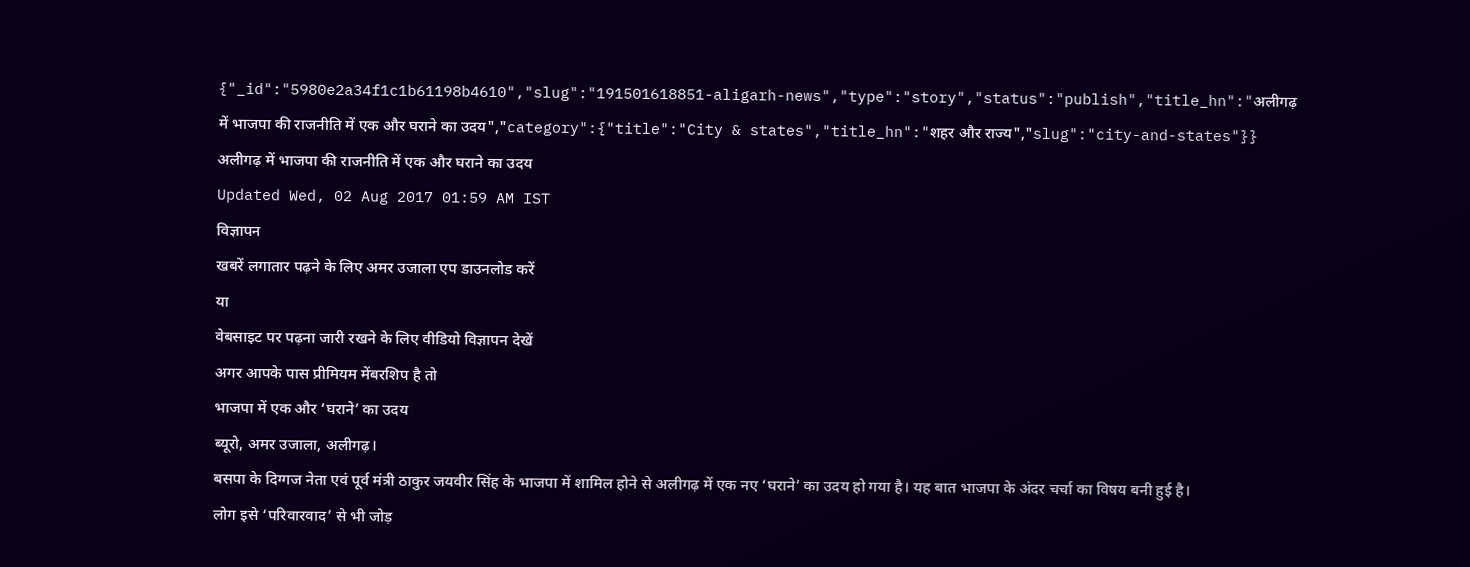{"_id":"5980e2a34f1c1b61198b4610","slug":"191501618851-aligarh-news","type":"story","status":"publish","title_hn":"अलीगढ़ में भाजपा की राजनीति में एक और घराने का उदय","category":{"title":"City & states","title_hn":"शहर और राज्य","slug":"city-and-states"}}
अलीगढ़ में भाजपा की राजनीति में एक और घराने का उदय
Updated Wed, 02 Aug 2017 01:59 AM IST
विज्ञापन
खबरें लगातार पढ़ने के लिए अमर उजाला एप डाउनलोड करें
या
वेबसाइट पर पढ़ना जारी रखने के लिए वीडियो विज्ञापन देखें
अगर आपके पास प्रीमियम मेंबरशिप है तो
भाजपा में एक और ‘घराने’ का उदय
ब्यूरो, अमर उजाला, अलीगढ़।
बसपा के दिग्गज नेता एवं पूर्व मंत्री ठाकुर जयवीर सिंह के भाजपा में शामिल होने से अलीगढ़ में एक नए ‘घराने’ का उदय हो गया है। यह बात भाजपा के अंदर चर्चा का विषय बनी हुई है।
लोग इसे ‘परिवारवाद’ से भी जोड़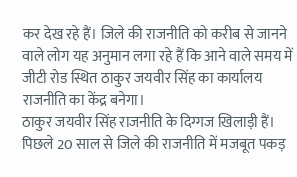कर देख रहे हैं। जिले की राजनीति को करीब से जानने वाले लोग यह अनुमान लगा रहे हैं कि आने वाले समय में जीटी रोड स्थित ठाकुर जयवीर सिंह का कार्यालय राजनीति का केंद्र बनेगा।
ठाकुर जयवीर सिंह राजनीति के दिग्गज खिलाड़ी हैं। पिछले 20 साल से जिले की राजनीति में मजबूत पकड़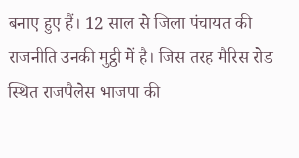बनाए हुए हैं। 12 साल से जिला पंचायत की राजनीति उनकी मुट्ठी में है। जिस तरह मैरिस रोड स्थित राजपैलेस भाजपा की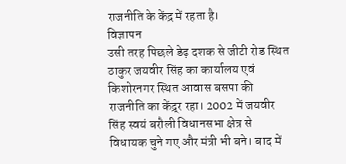राजनीति के केंद्र में रहता है।
विज्ञापन
उसी तरह पिछले डेढ़ दशक से जीटी रोड स्थित ठाकुर जयवीर सिंह का कार्यालय एवं किशोरनगर स्थित आवास बसपा की राजनीति का केंद्र्र रहा। 2002 में जयवीर सिंह स्वयं बरौली विधानसभा क्षेत्र से विधायक चुने गए और मंत्री भी बने। बाद में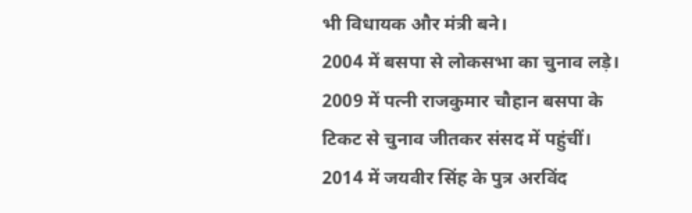भी विधायक और मंत्री बने।
2004 में बसपा से लोकसभा का चुनाव लड़े। 2009 में पत्नी राजकुमार चौहान बसपा के टिकट से चुनाव जीतकर संसद में पहुंचीं। 2014 में जयवीर सिंह के पुत्र अरविंद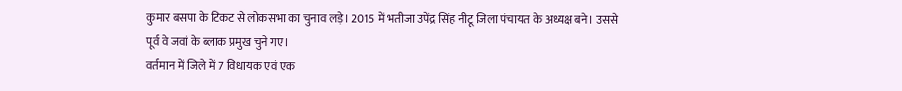कुमार बसपा के टिकट से लोकसभा का चुनाव लड़े। 2015 में भतीजा उपेंद्र सिंह नीटू जिला पंचायत के अध्यक्ष बने। उससे पूर्व वे जवां के ब्लाक प्रमुख चुने गए।
वर्तमान में जिले में 7 विधायक एवं एक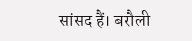सांसद हैं। बरौली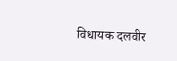विधायक दलवीर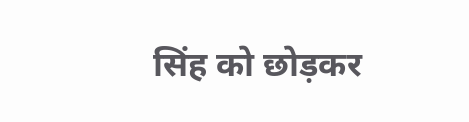सिंह को छोड़कर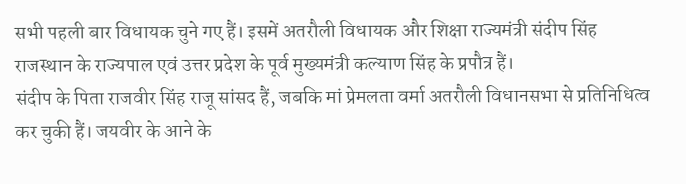सभी पहली बार विधायक चुने गए हैं। इसमें अतरौली विधायक और शिक्षा राज्यमंत्री संदीप सिंह राजस्थान के राज्यपाल एवं उत्तर प्रदेश के पूर्व मुख्यमंत्री कल्याण सिंह के प्रपौत्र हैं।
संदीप के पिता राजवीर सिंह राजू सांसद हैं, जबकि मां प्रेमलता वर्मा अतरौली विधानसभा से प्रतिनिधित्व कर चुकी हैं। जयवीर के आने के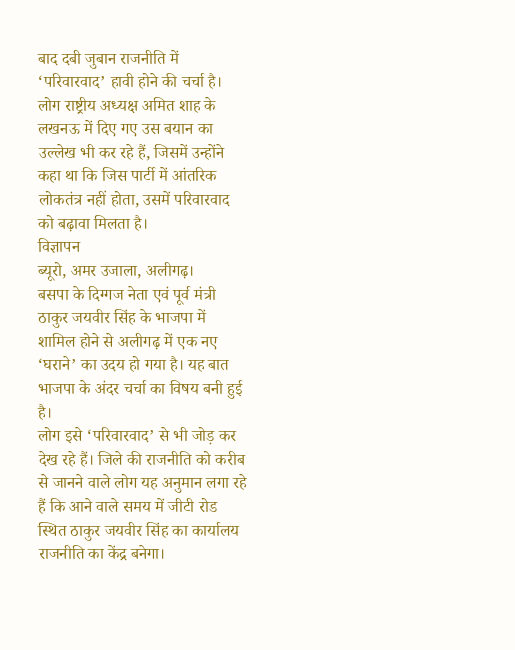बाद दबी जुबान राजनीति में ‘परिवारवाद’ हावी होने की चर्चा है।
लोग राष्ट्रीय अध्यक्ष अमित शाह के लखनऊ में दिए गए उस बयान का उल्लेख भी कर रहे हैं, जिसमें उन्होंने कहा था कि जिस पार्टी में आंतरिक लोकतंत्र नहीं होता, उसमें परिवारवाद को बढ़ावा मिलता है।
विज्ञापन
ब्यूरो, अमर उजाला, अलीगढ़।
बसपा के दिग्गज नेता एवं पूर्व मंत्री ठाकुर जयवीर सिंह के भाजपा में शामिल होने से अलीगढ़ में एक नए ‘घराने’ का उदय हो गया है। यह बात भाजपा के अंदर चर्चा का विषय बनी हुई है।
लोग इसे ‘परिवारवाद’ से भी जोड़ कर देख रहे हैं। जिले की राजनीति को करीब से जानने वाले लोग यह अनुमान लगा रहे हैं कि आने वाले समय में जीटी रोड स्थित ठाकुर जयवीर सिंह का कार्यालय राजनीति का केंद्र बनेगा।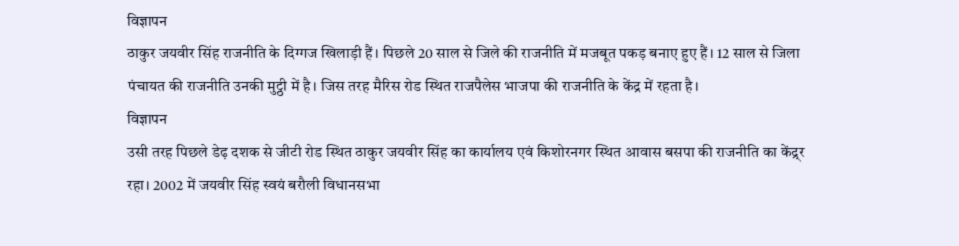विज्ञापन
ठाकुर जयवीर सिंह राजनीति के दिग्गज खिलाड़ी हैं। पिछले 20 साल से जिले की राजनीति में मजबूत पकड़ बनाए हुए हैं। 12 साल से जिला पंचायत की राजनीति उनकी मुट्ठी में है। जिस तरह मैरिस रोड स्थित राजपैलेस भाजपा की राजनीति के केंद्र में रहता है।
विज्ञापन
उसी तरह पिछले डेढ़ दशक से जीटी रोड स्थित ठाकुर जयवीर सिंह का कार्यालय एवं किशोरनगर स्थित आवास बसपा की राजनीति का केंद्र्र रहा। 2002 में जयवीर सिंह स्वयं बरौली विधानसभा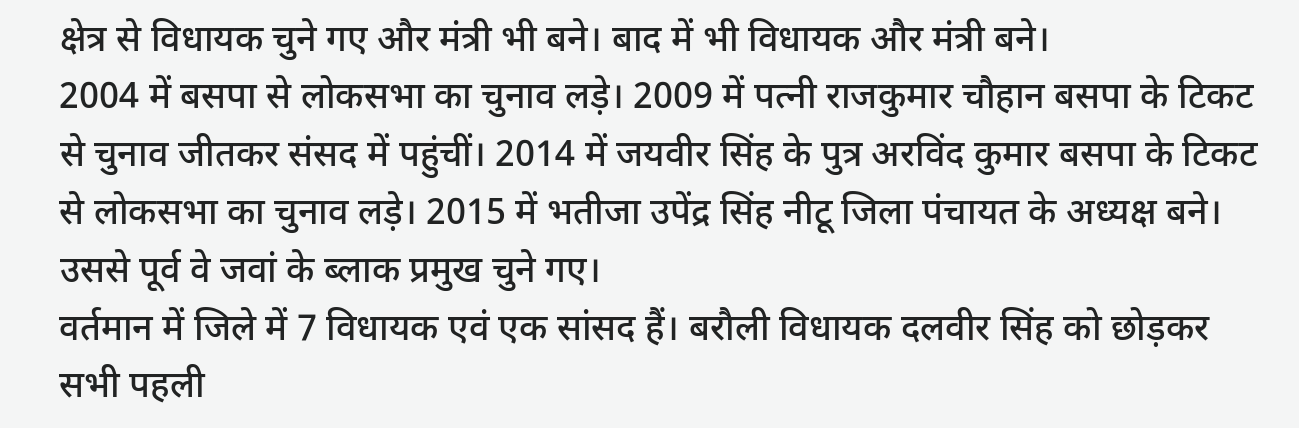क्षेत्र से विधायक चुने गए और मंत्री भी बने। बाद में भी विधायक और मंत्री बने।
2004 में बसपा से लोकसभा का चुनाव लड़े। 2009 में पत्नी राजकुमार चौहान बसपा के टिकट से चुनाव जीतकर संसद में पहुंचीं। 2014 में जयवीर सिंह के पुत्र अरविंद कुमार बसपा के टिकट से लोकसभा का चुनाव लड़े। 2015 में भतीजा उपेंद्र सिंह नीटू जिला पंचायत के अध्यक्ष बने। उससे पूर्व वे जवां के ब्लाक प्रमुख चुने गए।
वर्तमान में जिले में 7 विधायक एवं एक सांसद हैं। बरौली विधायक दलवीर सिंह को छोड़कर सभी पहली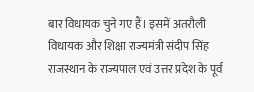बार विधायक चुने गए हैं। इसमें अतरौली विधायक और शिक्षा राज्यमंत्री संदीप सिंह राजस्थान के राज्यपाल एवं उत्तर प्रदेश के पूर्व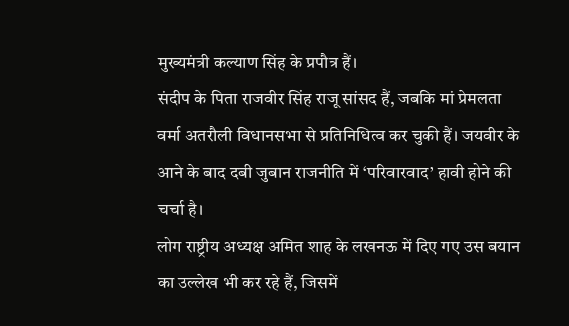मुख्यमंत्री कल्याण सिंह के प्रपौत्र हैं।
संदीप के पिता राजवीर सिंह राजू सांसद हैं, जबकि मां प्रेमलता वर्मा अतरौली विधानसभा से प्रतिनिधित्व कर चुकी हैं। जयवीर के आने के बाद दबी जुबान राजनीति में ‘परिवारवाद’ हावी होने की चर्चा है।
लोग राष्ट्रीय अध्यक्ष अमित शाह के लखनऊ में दिए गए उस बयान का उल्लेख भी कर रहे हैं, जिसमें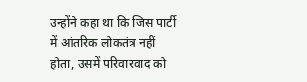उन्होंने कहा था कि जिस पार्टी में आंतरिक लोकतंत्र नहीं होता, उसमें परिवारवाद को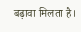बढ़ावा मिलता है।